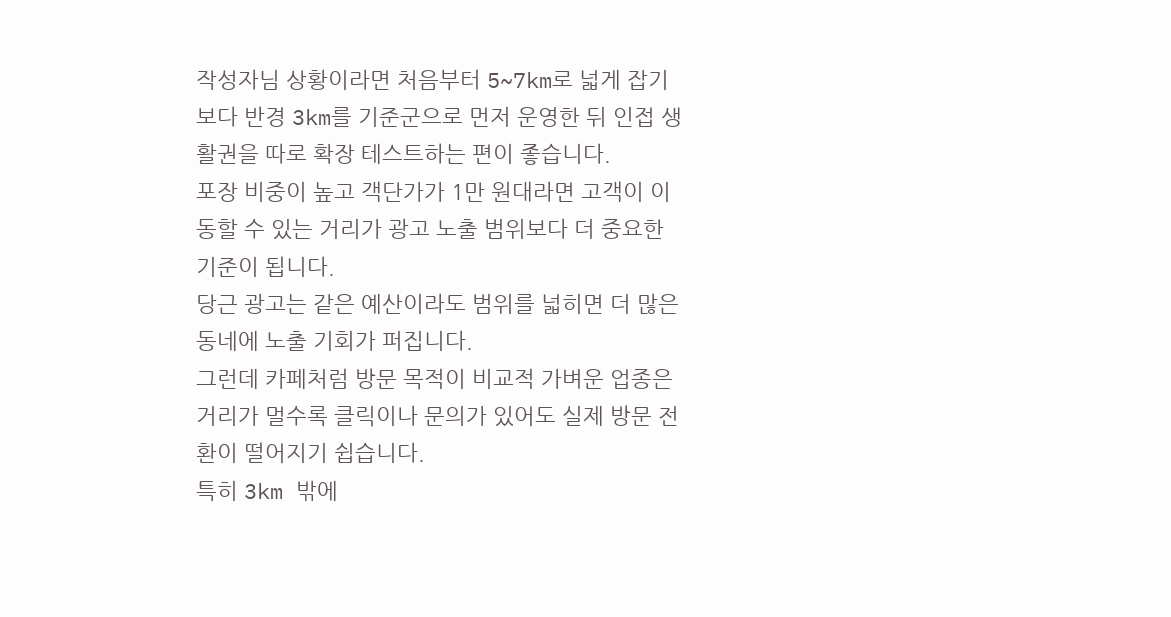작성자님 상황이라면 처음부터 5~7km로 넓게 잡기보다 반경 3km를 기준군으로 먼저 운영한 뒤 인접 생활권을 따로 확장 테스트하는 편이 좋습니다.
포장 비중이 높고 객단가가 1만 원대라면 고객이 이동할 수 있는 거리가 광고 노출 범위보다 더 중요한 기준이 됩니다.
당근 광고는 같은 예산이라도 범위를 넓히면 더 많은 동네에 노출 기회가 퍼집니다.
그런데 카페처럼 방문 목적이 비교적 가벼운 업종은 거리가 멀수록 클릭이나 문의가 있어도 실제 방문 전환이 떨어지기 쉽습니다.
특히 3km 밖에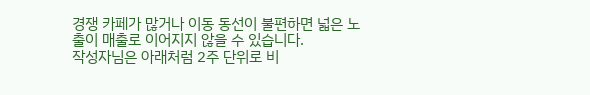경쟁 카페가 많거나 이동 동선이 불편하면 넓은 노출이 매출로 이어지지 않을 수 있습니다.
작성자님은 아래처럼 2주 단위로 비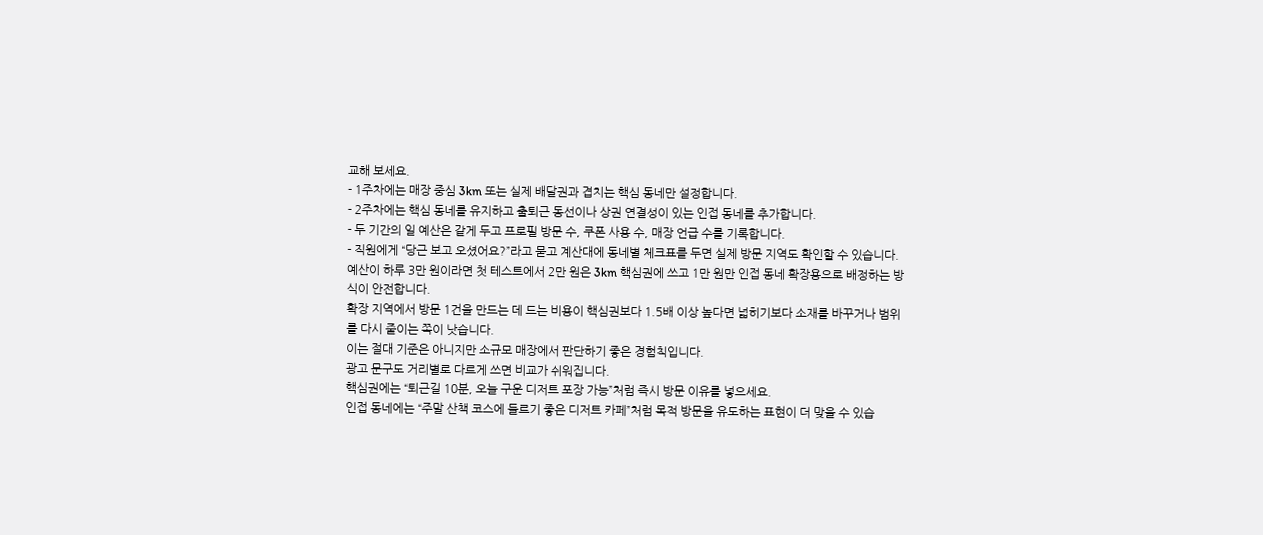교해 보세요.
- 1주차에는 매장 중심 3km 또는 실제 배달권과 겹치는 핵심 동네만 설정합니다.
- 2주차에는 핵심 동네를 유지하고 출퇴근 동선이나 상권 연결성이 있는 인접 동네를 추가합니다.
- 두 기간의 일 예산은 같게 두고 프로필 방문 수, 쿠폰 사용 수, 매장 언급 수를 기록합니다.
- 직원에게 “당근 보고 오셨어요?”라고 묻고 계산대에 동네별 체크표를 두면 실제 방문 지역도 확인할 수 있습니다.
예산이 하루 3만 원이라면 첫 테스트에서 2만 원은 3km 핵심권에 쓰고 1만 원만 인접 동네 확장용으로 배정하는 방식이 안전합니다.
확장 지역에서 방문 1건을 만드는 데 드는 비용이 핵심권보다 1.5배 이상 높다면 넓히기보다 소재를 바꾸거나 범위를 다시 줄이는 쪽이 낫습니다.
이는 절대 기준은 아니지만 소규모 매장에서 판단하기 좋은 경험칙입니다.
광고 문구도 거리별로 다르게 쓰면 비교가 쉬워집니다.
핵심권에는 “퇴근길 10분, 오늘 구운 디저트 포장 가능”처럼 즉시 방문 이유를 넣으세요.
인접 동네에는 “주말 산책 코스에 들르기 좋은 디저트 카페”처럼 목적 방문을 유도하는 표현이 더 맞을 수 있습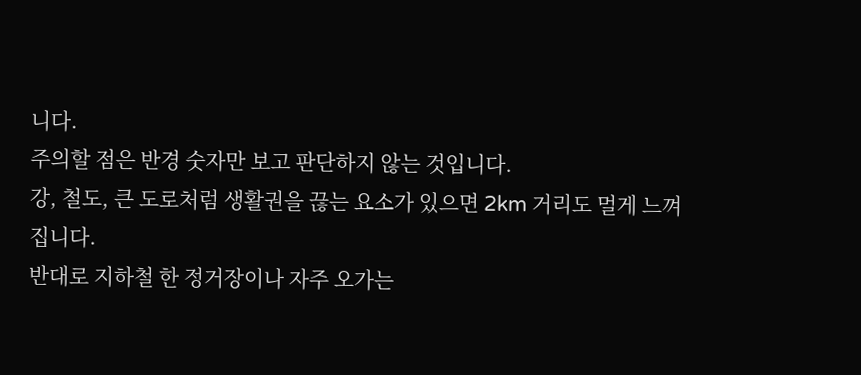니다.
주의할 점은 반경 숫자만 보고 판단하지 않는 것입니다.
강, 철도, 큰 도로처럼 생활권을 끊는 요소가 있으면 2km 거리도 멀게 느껴집니다.
반대로 지하철 한 정거장이나 자주 오가는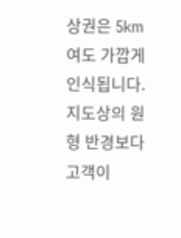상권은 5km여도 가깝게 인식됩니다.
지도상의 원형 반경보다 고객이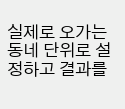실제로 오가는 동네 단위로 설정하고 결과를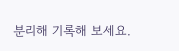분리해 기록해 보세요.